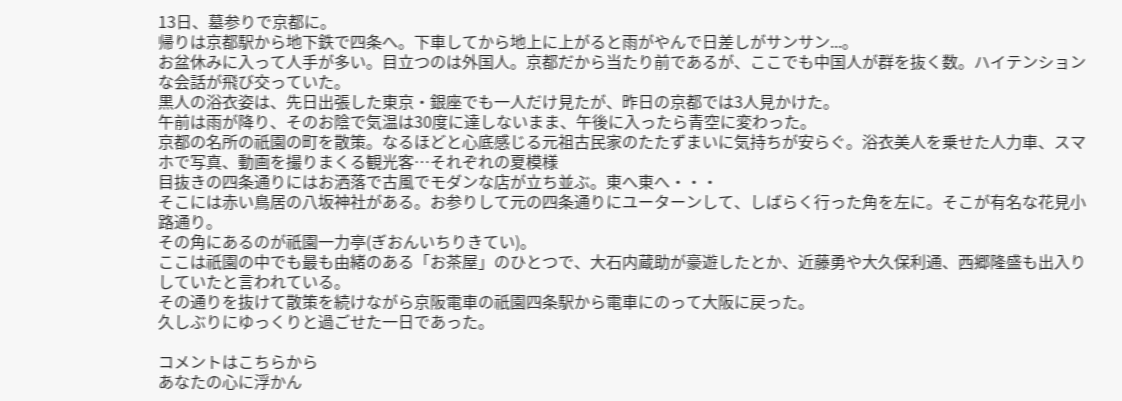13日、墓参りで京都に。
帰りは京都駅から地下鉄で四条へ。下車してから地上に上がると雨がやんで日差しがサンサン...。
お盆休みに入って人手が多い。目立つのは外国人。京都だから当たり前であるが、ここでも中国人が群を抜く数。ハイテンションな会話が飛び交っていた。
黒人の浴衣姿は、先日出張した東京・銀座でも一人だけ見たが、昨日の京都では3人見かけた。
午前は雨が降り、そのお陰で気温は30度に達しないまま、午後に入ったら青空に変わった。
京都の名所の祇園の町を散策。なるほどと心底感じる元祖古民家のたたずまいに気持ちが安らぐ。浴衣美人を乗せた人力車、スマホで写真、動画を撮りまくる観光客…それぞれの夏模様
目抜きの四条通りにはお洒落で古風でモダンな店が立ち並ぶ。東へ東へ・・・
そこには赤い鳥居の八坂神社がある。お参りして元の四条通りにユーターンして、しばらく行った角を左に。そこが有名な花見小路通り。
その角にあるのが祇園一力亭(ぎおんいちりきてい)。
ここは祇園の中でも最も由緒のある「お茶屋」のひとつで、大石内蔵助が豪遊したとか、近藤勇や大久保利通、西郷隆盛も出入りしていたと言われている。
その通りを抜けて散策を続けながら京阪電車の祇園四条駅から電車にのって大阪に戻った。
久しぶりにゆっくりと過ごせた一日であった。

コメントはこちらから
あなたの心に浮かん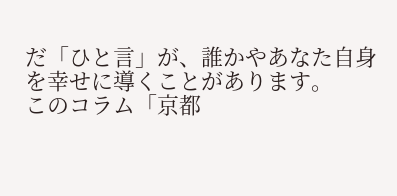だ「ひと言」が、誰かやあなた自身を幸せに導くことがあります。
このコラム「京都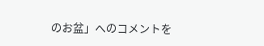のお盆」へのコメントを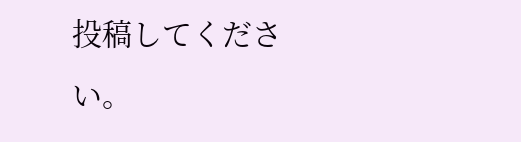投稿してください。